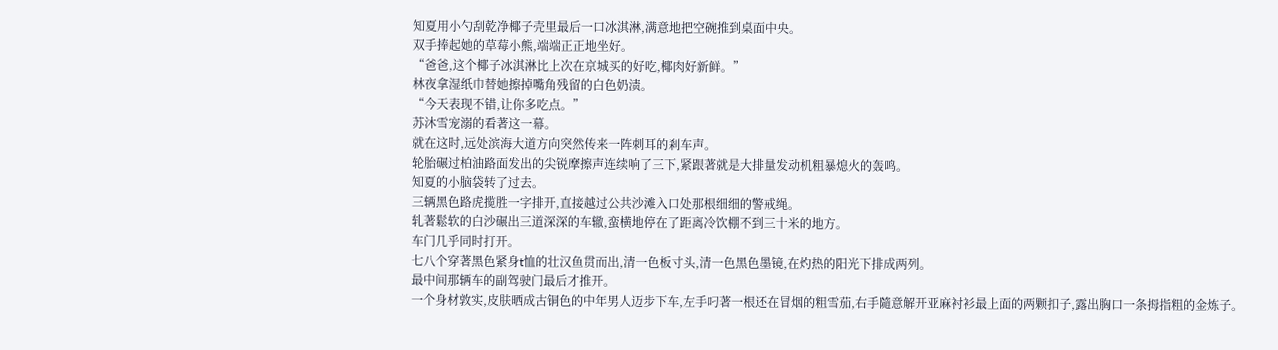知夏用小勺刮乾净椰子壳里最后一口冰淇淋,满意地把空碗推到桌面中央。
双手捧起她的草莓小熊,端端正正地坐好。
“爸爸,这个椰子冰淇淋比上次在京城买的好吃,椰肉好新鲜。”
林夜拿湿纸巾替她擦掉嘴角残留的白色奶渍。
“今天表现不错,让你多吃点。”
苏沐雪宠溺的看著这一幕。
就在这时,远处滨海大道方向突然传来一阵刺耳的剎车声。
轮胎碾过柏油路面发出的尖锐摩擦声连续响了三下,紧跟著就是大排量发动机粗暴熄火的轰鸣。
知夏的小脑袋转了过去。
三辆黑色路虎揽胜一字排开,直接越过公共沙滩入口处那根细细的警戒绳。
轧著鬆软的白沙碾出三道深深的车辙,蛮横地停在了距离冷饮棚不到三十米的地方。
车门几乎同时打开。
七八个穿著黑色紧身t恤的壮汉鱼贯而出,清一色板寸头,清一色黑色墨镜,在灼热的阳光下排成两列。
最中间那辆车的副驾驶门最后才推开。
一个身材敦实,皮肤晒成古铜色的中年男人迈步下车,左手叼著一根还在冒烟的粗雪茄,右手隨意解开亚麻衬衫最上面的两颗扣子,露出胸口一条拇指粗的金炼子。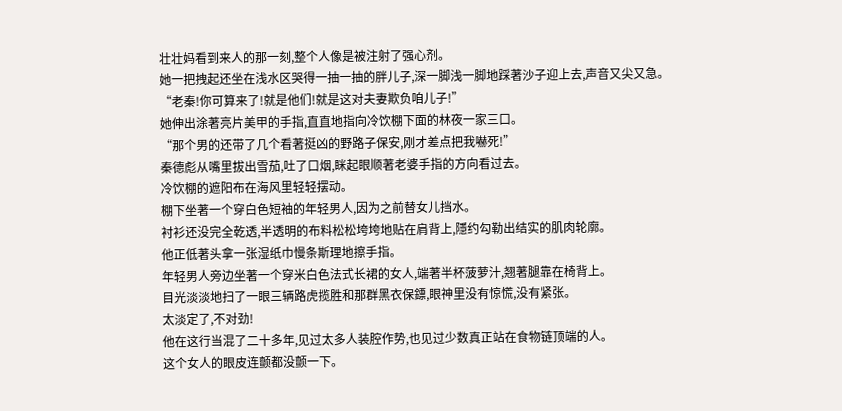壮壮妈看到来人的那一刻,整个人像是被注射了强心剂。
她一把拽起还坐在浅水区哭得一抽一抽的胖儿子,深一脚浅一脚地踩著沙子迎上去,声音又尖又急。
“老秦!你可算来了!就是他们!就是这对夫妻欺负咱儿子!”
她伸出涂著亮片美甲的手指,直直地指向冷饮棚下面的林夜一家三口。
“那个男的还带了几个看著挺凶的野路子保安,刚才差点把我嚇死!”
秦德彪从嘴里拔出雪茄,吐了口烟,眯起眼顺著老婆手指的方向看过去。
冷饮棚的遮阳布在海风里轻轻摆动。
棚下坐著一个穿白色短袖的年轻男人,因为之前替女儿挡水。
衬衫还没完全乾透,半透明的布料松松垮垮地贴在肩背上,隱约勾勒出结实的肌肉轮廓。
他正低著头拿一张湿纸巾慢条斯理地擦手指。
年轻男人旁边坐著一个穿米白色法式长裙的女人,端著半杯菠萝汁,翘著腿靠在椅背上。
目光淡淡地扫了一眼三辆路虎揽胜和那群黑衣保鏢,眼神里没有惊慌,没有紧张。
太淡定了,不对劲!
他在这行当混了二十多年,见过太多人装腔作势,也见过少数真正站在食物链顶端的人。
这个女人的眼皮连颤都没颤一下。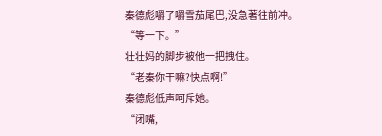秦德彪嚼了嚼雪茄尾巴,没急著往前冲。
“等一下。”
壮壮妈的脚步被他一把拽住。
“老秦你干嘛?快点啊!”
秦德彪低声呵斥她。
“闭嘴,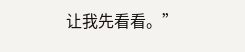让我先看看。”